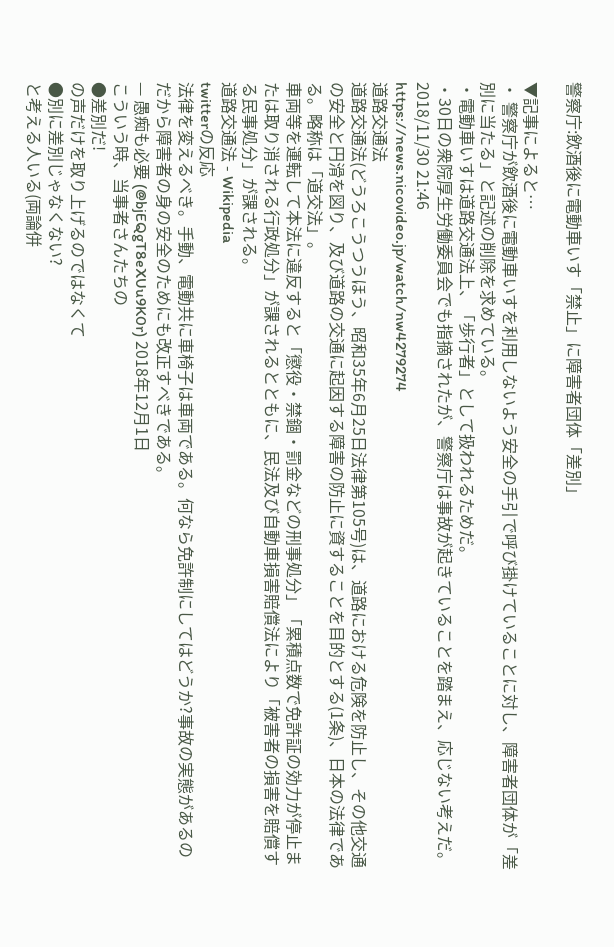警察庁:飲酒後に電動車いす「禁止」に障害者団体「差別」

▼記事によると…
・ 警察庁が飲酒後に電動車いすを利用しないよう安全の手引で呼び掛けていることに対し、障害者団体が「差別に当たる」と記述の削除を求めている。
・電動車いすは道路交通法上、「歩行者」として扱われるためだ。
・30日の衆院厚生労働委員会でも指摘されたが、警察庁は事故が起きていることを踏まえ、応じない考えだ。
2018/11/30 21:46
https://news.nicovideo.jp/watch/nw4279274
道路交通法
道路交通法(どうろこうつうほう、昭和35年6月25日法律第105号)は、道路における危険を防止し、その他交通の安全と円滑を図り、及び道路の交通に起因する障害の防止に資することを目的とする(1条)、日本の法律である。略称は「道交法」。
車両等を運転して本法に違反すると「懲役・禁錮・罰金などの刑事処分」「累積点数で免許証の効力が停止または取り消される行政処分」が課されるとともに、民法及び自動車損害賠償法により「被害者の損害を賠償する民事処分」が課される。
道路交通法 - Wikipedia
twitterの反応
法律を変えるべき。手動、電動共に車椅子は車両である。何なら免許制にしてはどうか?事故の実態があるのだから障害者の身の安全のためにも改正すべきである。
— 愚痴も必要 (@bjEQgT8eXUu9K0r) 2018年12月1日
こういう時、当事者さんたちの
●差別だ!
の声だけを取り上げるのではなくて
●別に差別じゃなくない?
と考える人いる(両論併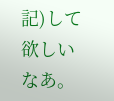記)して欲しいなあ。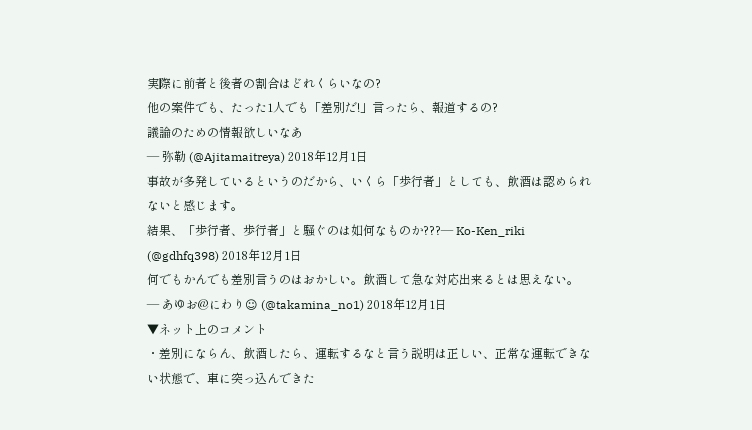実際に前者と後者の割合はどれくらいなの?
他の案件でも、たった1人でも「差別だ!」言ったら、報道するの?
議論のための情報欲しいなあ
— 弥勒 (@Ajitamaitreya) 2018年12月1日
事故が多発しているというのだから、いくら「歩行者」としても、飲酒は認められないと感じます。
結果、「歩行者、歩行者」と騒ぐのは如何なものか???— Ko-Ken_riki (@gdhfq398) 2018年12月1日
何でもかんでも差別言うのはおかしい。飲酒して急な対応出来るとは思えない。
— あゆお@にわり☺ (@takamina_no1) 2018年12月1日
▼ネット上のコメント
・差別にならん、飲酒したら、運転するなと言う説明は正しい、正常な運転できない状態で、車に突っ込んできた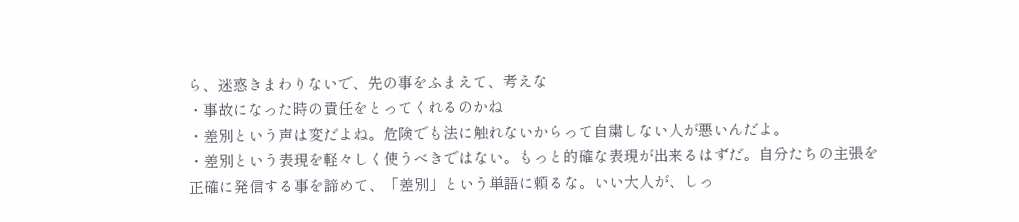ら、迷惑きまわりないで、先の事をふまえて、考えな
・事故になった時の責任をとってくれるのかね
・差別という声は変だよね。危険でも法に触れないからって自粛しない人が悪いんだよ。
・差別という表現を軽々しく使うべきではない。もっと的確な表現が出来るはずだ。自分たちの主張を正確に発信する事を諦めて、「差別」という単語に頼るな。いい大人が、しっ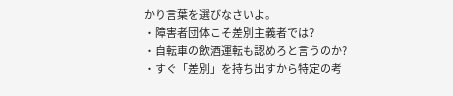かり言葉を選びなさいよ。
・障害者団体こそ差別主義者では?
・自転車の飲酒運転も認めろと言うのか?
・すぐ「差別」を持ち出すから特定の考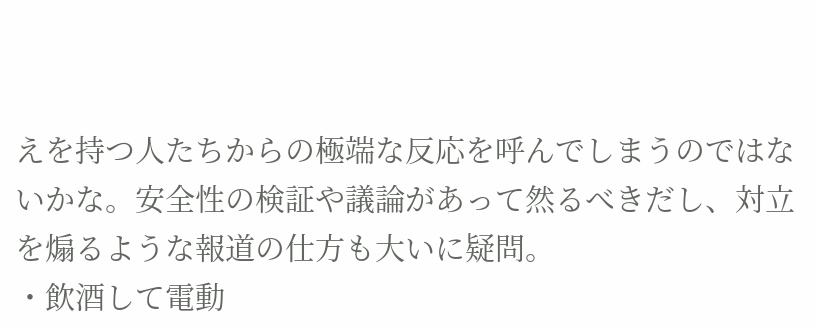えを持つ人たちからの極端な反応を呼んでしまうのではないかな。安全性の検証や議論があって然るべきだし、対立を煽るような報道の仕方も大いに疑問。
・飲酒して電動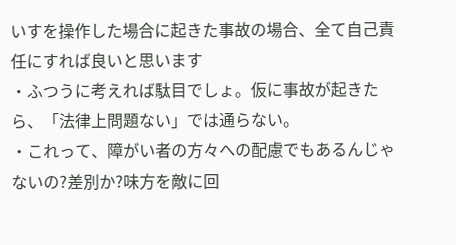いすを操作した場合に起きた事故の場合、全て自己責任にすれば良いと思います
・ふつうに考えれば駄目でしょ。仮に事故が起きたら、「法律上問題ない」では通らない。
・これって、障がい者の方々への配慮でもあるんじゃないの?差別か?味方を敵に回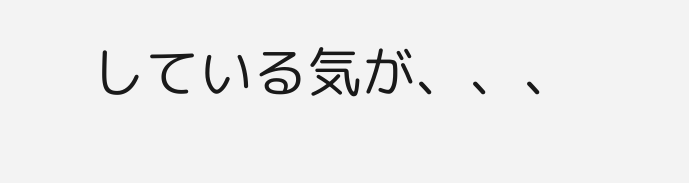している気が、、、